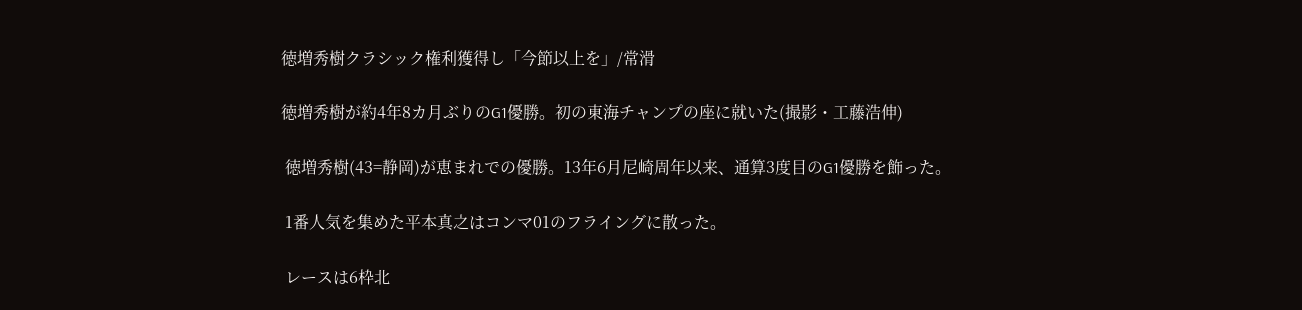徳増秀樹クラシック権利獲得し「今節以上を」/常滑

徳増秀樹が約4年8カ月ぶりのG1優勝。初の東海チャンプの座に就いた(撮影・工藤浩伸)

 徳増秀樹(43=静岡)が恵まれでの優勝。13年6月尼崎周年以来、通算3度目のG1優勝を飾った。

 1番人気を集めた平本真之はコンマ01のフライングに散った。

 レースは6枠北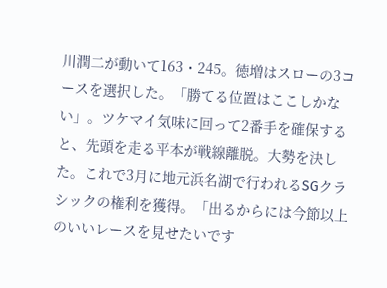川潤二が動いて163・245。徳増はスローの3コースを選択した。「勝てる位置はここしかない」。ツケマイ気味に回って2番手を確保すると、先頭を走る平本が戦線離脱。大勢を決した。これで3月に地元浜名湖で行われるSGクラシックの権利を獲得。「出るからには今節以上のいいレースを見せたいです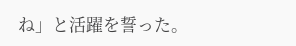ね」と活躍を誓った。